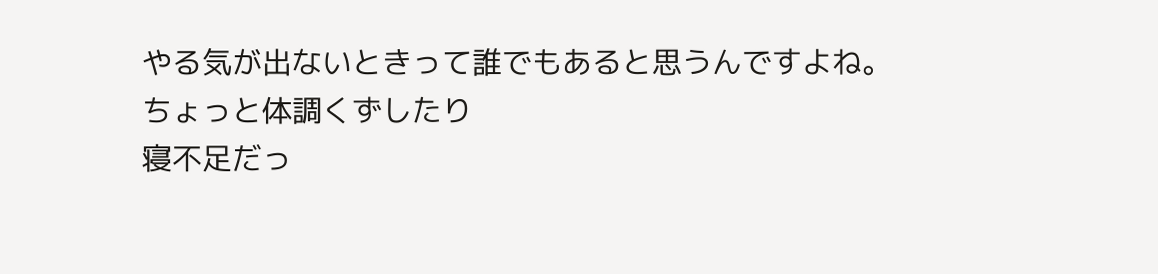やる気が出ないときって誰でもあると思うんですよね。
ちょっと体調くずしたり
寝不足だっ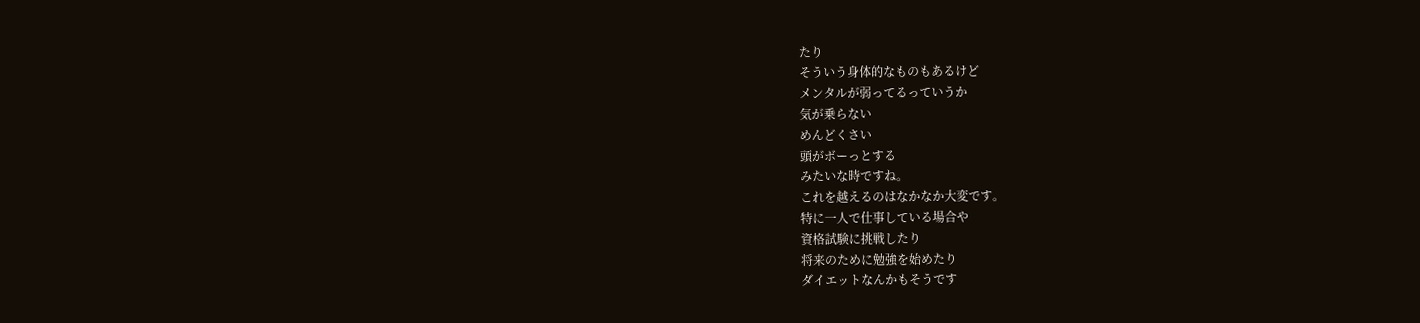たり
そういう身体的なものもあるけど
メンタルが弱ってるっていうか
気が乗らない
めんどくさい
頭がボーっとする
みたいな時ですね。
これを越えるのはなかなか大変です。
特に一人で仕事している場合や
資格試験に挑戦したり
将来のために勉強を始めたり
ダイエットなんかもそうです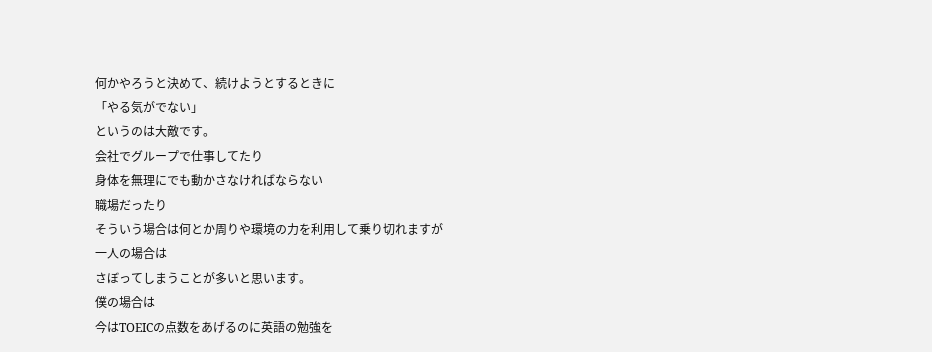何かやろうと決めて、続けようとするときに
「やる気がでない」
というのは大敵です。
会社でグループで仕事してたり
身体を無理にでも動かさなければならない
職場だったり
そういう場合は何とか周りや環境の力を利用して乗り切れますが
一人の場合は
さぼってしまうことが多いと思います。
僕の場合は
今はTOEICの点数をあげるのに英語の勉強を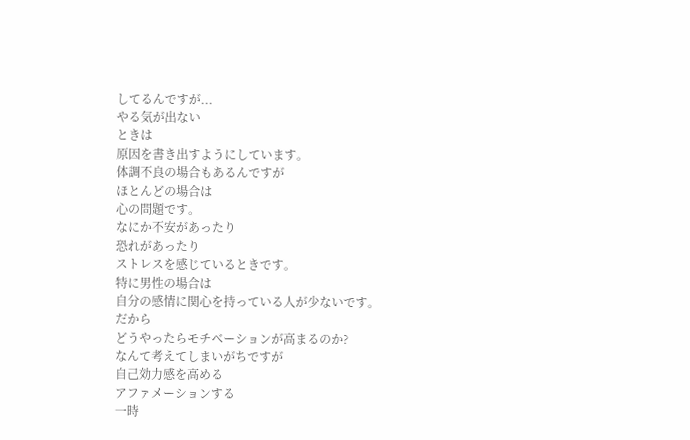してるんですが...
やる気が出ない
ときは
原因を書き出すようにしています。
体調不良の場合もあるんですが
ほとんどの場合は
心の問題です。
なにか不安があったり
恐れがあったり
ストレスを感じているときです。
特に男性の場合は
自分の感情に関心を持っている人が少ないです。
だから
どうやったらモチベーションが高まるのか?
なんて考えてしまいがちですが
自己効力感を高める
アファメーションする
一時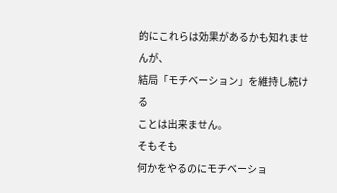的にこれらは効果があるかも知れませんが、
結局「モチベーション」を維持し続ける
ことは出来ません。
そもそも
何かをやるのにモチベーショ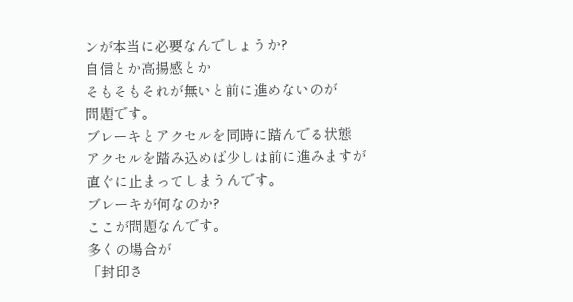ンが本当に必要なんでしょうか?
自信とか高揚感とか
そもそもそれが無いと前に進めないのが
問題です。
ブレーキとアクセルを同時に踏んでる状態
アクセルを踏み込めば少しは前に進みますが
直ぐに止まってしまうんです。
ブレーキが何なのか?
ここが問題なんです。
多くの場合が
「封印さ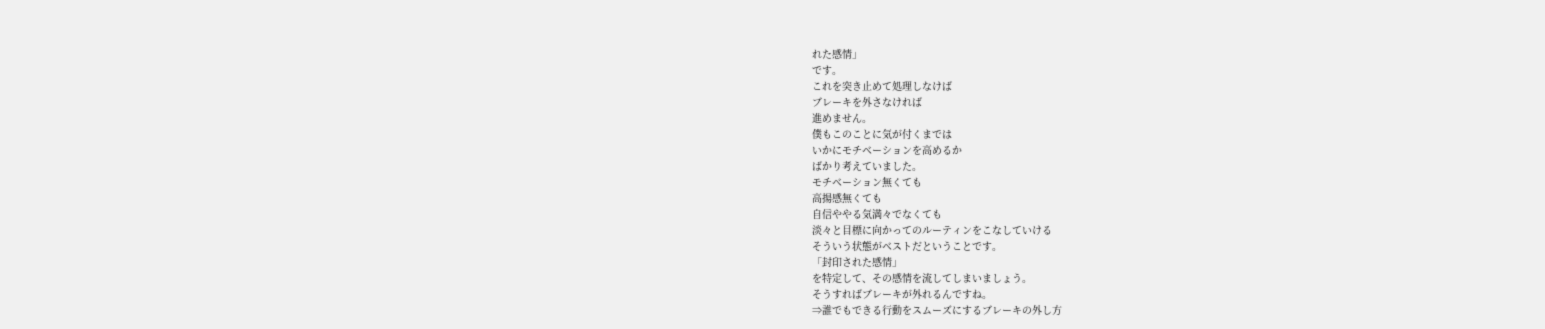れた感情」
です。
これを突き止めて処理しなけば
ブレーキを外さなければ
進めません。
僕もこのことに気が付くまでは
いかにモチベーションを高めるか
ばかり考えていました。
モチベーション無くても
高揚感無くても
自信ややる気満々でなくても
淡々と目標に向かってのルーティンをこなしていける
そういう状態がベストだということです。
「封印された感情」
を特定して、その感情を流してしまいましょう。
そうすればブレーキが外れるんですね。
⇒誰でもできる行動をスムーズにするブレーキの外し方